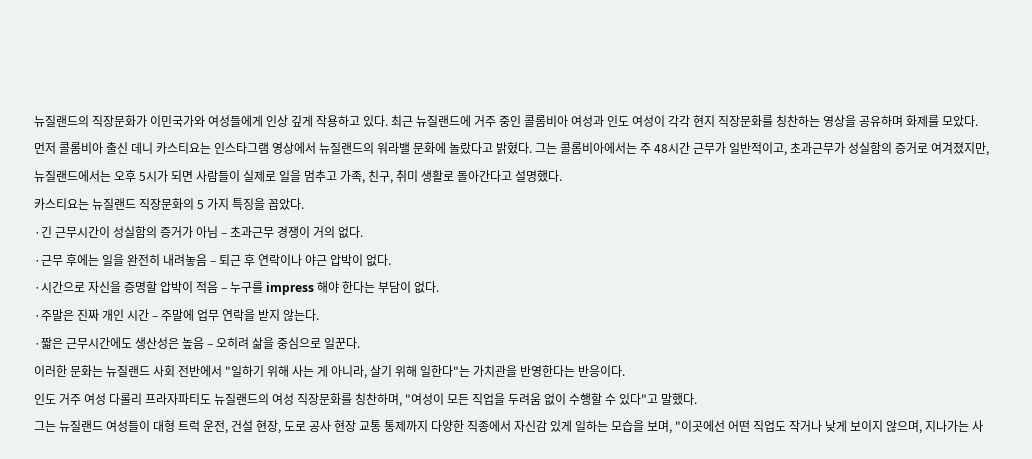뉴질랜드의 직장문화가 이민국가와 여성들에게 인상 깊게 작용하고 있다. 최근 뉴질랜드에 거주 중인 콜롬비아 여성과 인도 여성이 각각 현지 직장문화를 칭찬하는 영상을 공유하며 화제를 모았다.
먼저 콜롬비아 출신 데니 카스티요는 인스타그램 영상에서 뉴질랜드의 워라밸 문화에 놀랐다고 밝혔다. 그는 콜롬비아에서는 주 48시간 근무가 일반적이고, 초과근무가 성실함의 증거로 여겨졌지만, 뉴질랜드에서는 오후 5시가 되면 사람들이 실제로 일을 멈추고 가족, 친구, 취미 생활로 돌아간다고 설명했다.
카스티요는 뉴질랜드 직장문화의 5 가지 특징을 꼽았다.
·긴 근무시간이 성실함의 증거가 아님 – 초과근무 경쟁이 거의 없다.
·근무 후에는 일을 완전히 내려놓음 – 퇴근 후 연락이나 야근 압박이 없다.
·시간으로 자신을 증명할 압박이 적음 – 누구를 impress 해야 한다는 부담이 없다.
·주말은 진짜 개인 시간 – 주말에 업무 연락을 받지 않는다.
·짧은 근무시간에도 생산성은 높음 – 오히려 삶을 중심으로 일꾼다.
이러한 문화는 뉴질랜드 사회 전반에서 "일하기 위해 사는 게 아니라, 살기 위해 일한다"는 가치관을 반영한다는 반응이다.
인도 거주 여성 다롤리 프라자파티도 뉴질랜드의 여성 직장문화를 칭찬하며, "여성이 모든 직업을 두려움 없이 수행할 수 있다"고 말했다.
그는 뉴질랜드 여성들이 대형 트럭 운전, 건설 현장, 도로 공사 현장 교통 통제까지 다양한 직종에서 자신감 있게 일하는 모습을 보며, "이곳에선 어떤 직업도 작거나 낮게 보이지 않으며, 지나가는 사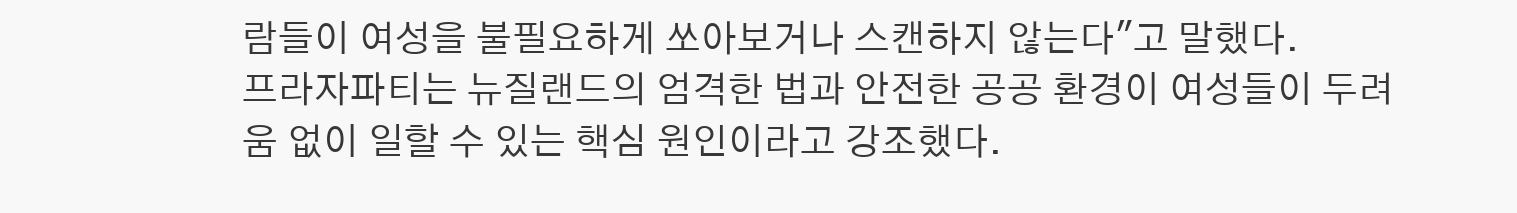람들이 여성을 불필요하게 쏘아보거나 스캔하지 않는다"고 말했다.
프라자파티는 뉴질랜드의 엄격한 법과 안전한 공공 환경이 여성들이 두려움 없이 일할 수 있는 핵심 원인이라고 강조했다.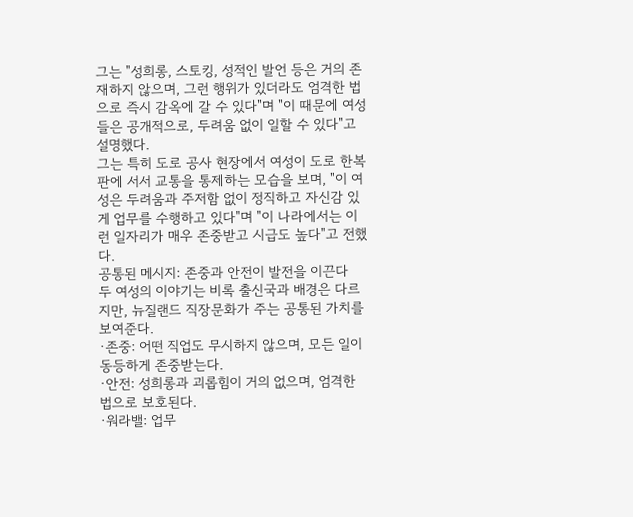그는 "성희롱, 스토킹, 성적인 발언 등은 거의 존재하지 않으며, 그런 행위가 있더라도 엄격한 법으로 즉시 감옥에 갈 수 있다"며 "이 때문에 여성들은 공개적으로, 두려움 없이 일할 수 있다"고 설명했다.
그는 특히 도로 공사 현장에서 여성이 도로 한복판에 서서 교통을 통제하는 모습을 보며, "이 여성은 두려움과 주저함 없이 정직하고 자신감 있게 업무를 수행하고 있다"며 "이 나라에서는 이런 일자리가 매우 존중받고 시급도 높다"고 전했다.
공통된 메시지: 존중과 안전이 발전을 이끈다
두 여성의 이야기는 비록 출신국과 배경은 다르지만, 뉴질랜드 직장문화가 주는 공통된 가치를 보여준다.
·존중: 어떤 직업도 무시하지 않으며, 모든 일이 동등하게 존중받는다.
·안전: 성희롱과 괴롭힘이 거의 없으며, 엄격한 법으로 보호된다.
·워라밸: 업무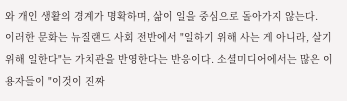와 개인 생활의 경계가 명확하며, 삶이 일을 중심으로 돌아가지 않는다.
이러한 문화는 뉴질랜드 사회 전반에서 "일하기 위해 사는 게 아니라, 살기 위해 일한다"는 가치관을 반영한다는 반응이다. 소셜미디어에서는 많은 이용자들이 "이것이 진짜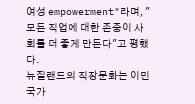여성 empowerment"라며, "모든 직업에 대한 존중이 사회를 더 좋게 만든다"고 평했다.
뉴질랜드의 직장문화는 이민국가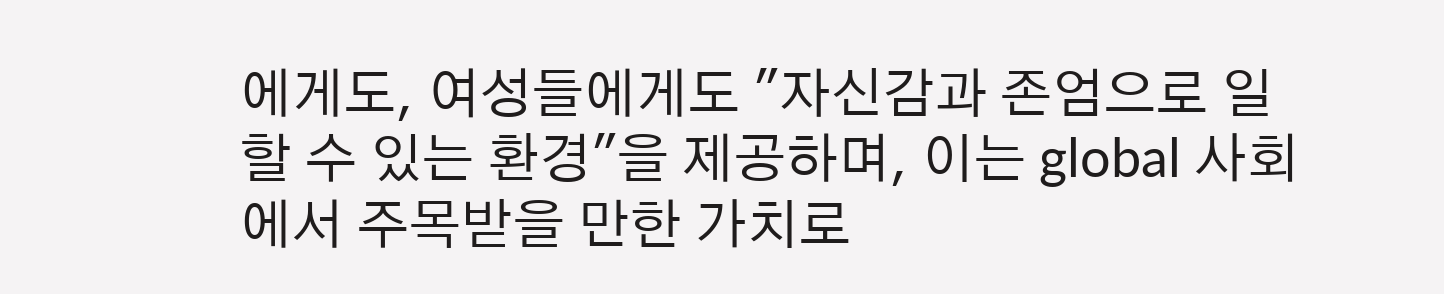에게도, 여성들에게도 "자신감과 존엄으로 일할 수 있는 환경"을 제공하며, 이는 global 사회에서 주목받을 만한 가치로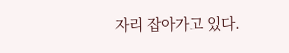자리 잡아가고 있다.